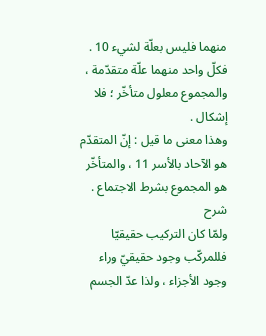منهما فليس بعلّة لشيء 10 . فكلّ واحد منهما علّة متقدّمة ، والمجموع معلول متأخّر ؛ فلا إشكال .
وهذا معنى ما قيل : إنّ المتقدّم هو الآحاد بالأسر 11 ، والمتأخّر هو المجموع بشرط الاجتماع .
شرح
ولمّا كان التركيب حقيقيّا فللمركّب وجود حقيقيّ وراء وجود الأجزاء ، ولذا عدّ الجسم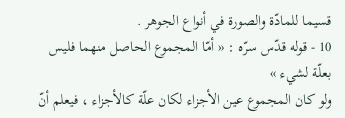قسيما للمادّة والصورة في أنواع الجوهر .
10 - قوله قدّس سرّه : « أمّا المجموع الحاصل منهما فليس بعلّة لشيء »
ولو كان المجموع عين الأجزاء لكان علّة كالأجزاء ، فيعلم أنّ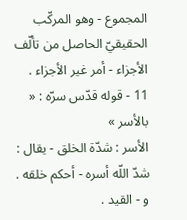المجموع - وهو المركّب الحقيقيّ الحاصل من تألّف الأجزاء - أمر غير الأجزاء .
11 - قوله قدّس سرّه : « بالأسر »
الأسر : شدّة الخلق - يقال : شدّ اللّه أسره - أحكم خلقه . و - القيد .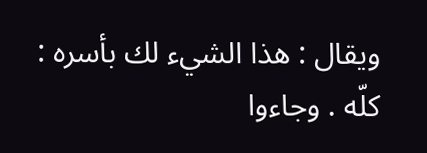ويقال : هذا الشيء لك بأسره : كلّه . وجاءوا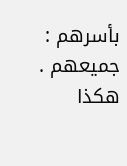بأسرهم : جميعهم . هكذا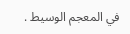في المعجم الوسيط .